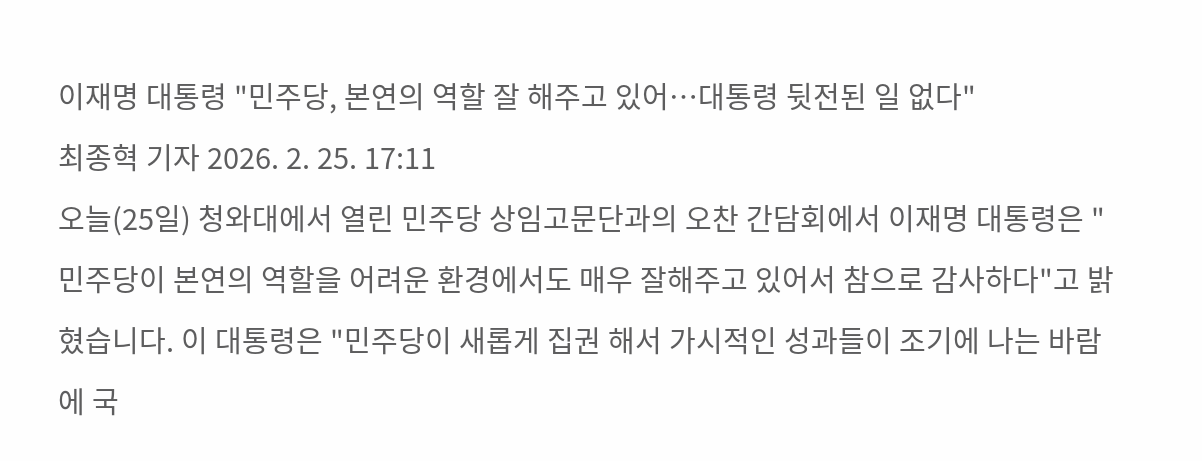이재명 대통령 "민주당, 본연의 역할 잘 해주고 있어…대통령 뒷전된 일 없다"
최종혁 기자 2026. 2. 25. 17:11
오늘(25일) 청와대에서 열린 민주당 상임고문단과의 오찬 간담회에서 이재명 대통령은 "민주당이 본연의 역할을 어려운 환경에서도 매우 잘해주고 있어서 참으로 감사하다"고 밝혔습니다. 이 대통령은 "민주당이 새롭게 집권 해서 가시적인 성과들이 조기에 나는 바람에 국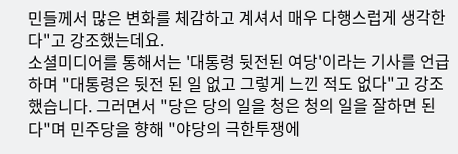민들께서 많은 변화를 체감하고 계셔서 매우 다행스럽게 생각한다"고 강조했는데요.
소셜미디어를 통해서는 '대통령 뒷전된 여당'이라는 기사를 언급하며 "대통령은 뒷전 된 일 없고 그렇게 느낀 적도 없다"고 강조했습니다. 그러면서 "당은 당의 일을 청은 청의 일을 잘하면 된다"며 민주당을 향해 "야당의 극한투쟁에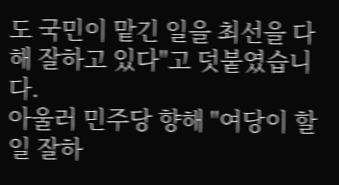도 국민이 맡긴 일을 최선을 다해 잘하고 있다"고 덧붙였습니다.
아울러 민주당 향해 "여당이 할 일 잘하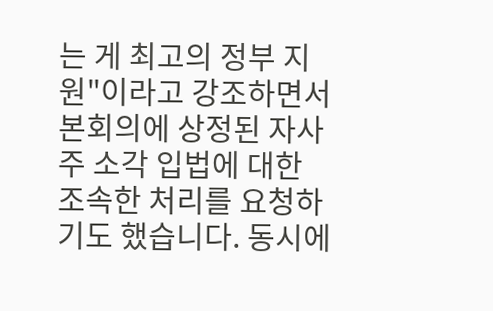는 게 최고의 정부 지원"이라고 강조하면서 본회의에 상정된 자사주 소각 입법에 대한 조속한 처리를 요청하기도 했습니다. 동시에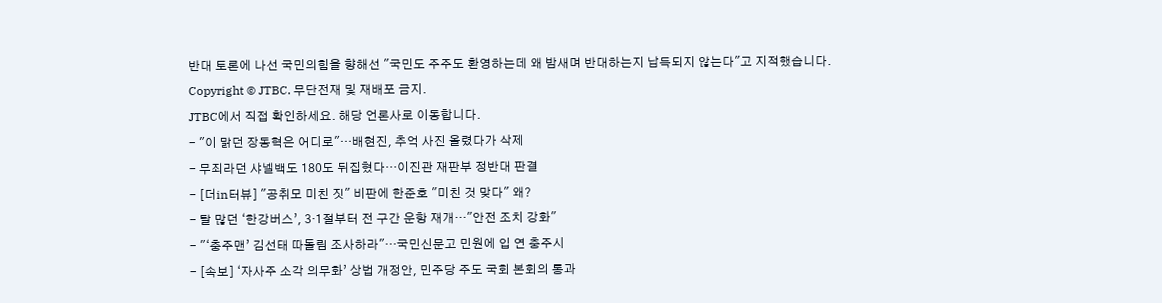반대 토론에 나선 국민의힘을 향해선 "국민도 주주도 환영하는데 왜 밤새며 반대하는지 납득되지 않는다"고 지적했습니다.
Copyright © JTBC. 무단전재 및 재배포 금지.
JTBC에서 직접 확인하세요. 해당 언론사로 이동합니다.
- "이 맑던 장동혁은 어디로"…배현진, 추억 사진 올렸다가 삭제
- 무죄라던 샤넬백도 180도 뒤집혔다…이진관 재판부 정반대 판결
- [더in터뷰] "공취모 미친 짓" 비판에 한준호 "미친 것 맞다" 왜?
- 탈 많던 ‘한강버스’, 3·1절부터 전 구간 운항 재개…"안전 조치 강화"
- "‘충주맨’ 김선태 따돌림 조사하라"…국민신문고 민원에 입 연 충주시
- [속보] ‘자사주 소각 의무화’ 상법 개정안, 민주당 주도 국회 본회의 통과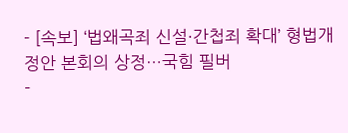- [속보] ‘법왜곡죄 신설·간첩죄 확대’ 형법개정안 본회의 상정…국힘 필버
-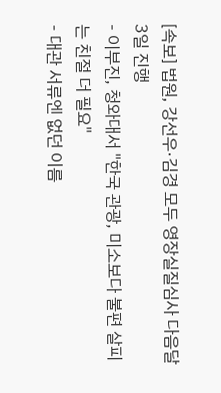[속보] 법원, 강선우·김경 모두 영장실질심사 다음달 3일 진행
- 이부진, 청와대서 "한국 관광, 미소보다 불편 살피는 친절 더 필요"
- 대관 서류엔 없던 이름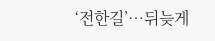‘전한길’…뒤늦게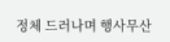정체 드러나며 행사무산